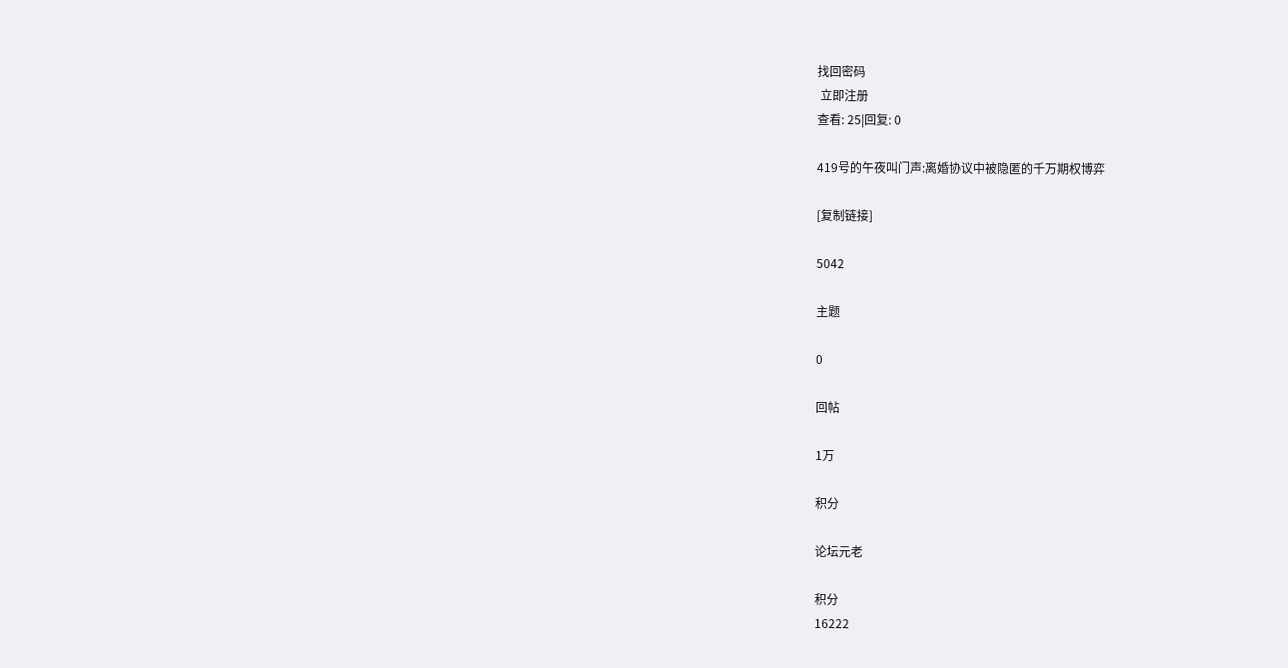找回密码
 立即注册
查看: 25|回复: 0

419号的午夜叫门声:离婚协议中被隐匿的千万期权博弈

[复制链接]

5042

主题

0

回帖

1万

积分

论坛元老

积分
16222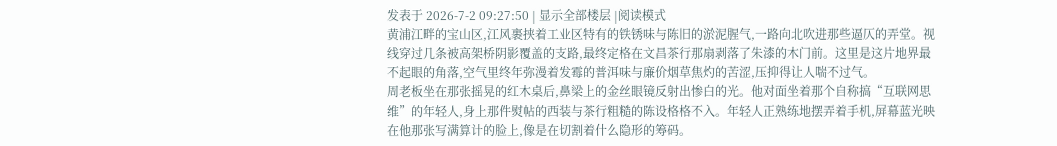发表于 2026-7-2 09:27:50 | 显示全部楼层 |阅读模式
黄浦江畔的宝山区,江风裹挟着工业区特有的铁锈味与陈旧的淤泥腥气,一路向北吹进那些逼仄的弄堂。视线穿过几条被高架桥阴影覆盖的支路,最终定格在文昌茶行那扇剥落了朱漆的木门前。这里是这片地界最不起眼的角落,空气里终年弥漫着发霉的普洱味与廉价烟草焦灼的苦涩,压抑得让人喘不过气。
周老板坐在那张摇晃的红木桌后,鼻梁上的金丝眼镜反射出惨白的光。他对面坐着那个自称搞“互联网思维”的年轻人,身上那件熨帖的西装与茶行粗糙的陈设格格不入。年轻人正熟练地摆弄着手机,屏幕蓝光映在他那张写满算计的脸上,像是在切割着什么隐形的筹码。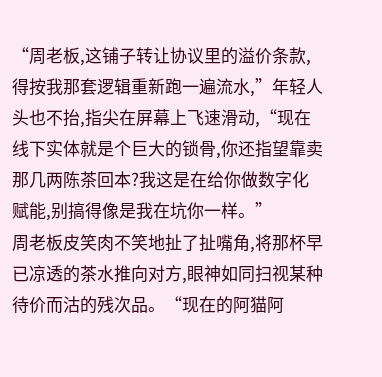“周老板,这铺子转让协议里的溢价条款,得按我那套逻辑重新跑一遍流水,”年轻人头也不抬,指尖在屏幕上飞速滑动,“现在线下实体就是个巨大的锁骨,你还指望靠卖那几两陈茶回本?我这是在给你做数字化赋能,别搞得像是我在坑你一样。”
周老板皮笑肉不笑地扯了扯嘴角,将那杯早已凉透的茶水推向对方,眼神如同扫视某种待价而沽的残次品。“现在的阿猫阿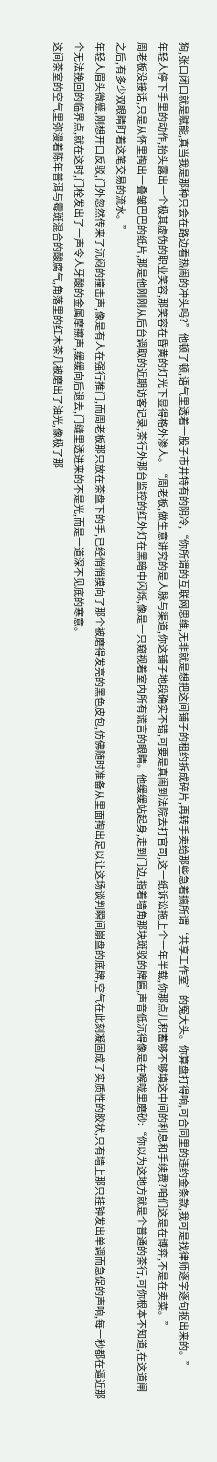狗,张口闭口就是赋能,真当我是那种只会在路边看热闹的冲头吗?”他顿了顿,语气里透着一股子市井特有的阴冷,“你所谓的互联网思维,无非就是想把这间铺子的租约拆成碎片,再转手卖给那些急着搞所谓‘共享工作室’的冤大头。你算盘打得响,可合同里的违约金条款,我可是找律师逐字逐句抠出来的。”
年轻人停下手里的动作,抬头露出一个极其虚伪的职业笑容,那笑容在昏黄的灯光下显得格外渗人。“周老板,做生意讲究的是人脉与渠道,你这铺子地段确实不错,可要是真闹到法院去打官司,这一纸诉讼拖上个一年半载,你那点儿积蓄够不够填这中间的利息和手续费?咱们这是在博弈,不是在卖菜。”
周老板没接话,只是从怀里掏出一叠皱巴巴的纸片,那是他刚刚从后台调取的近期访客记录,茶行外那台监控的红外灯在黑暗中闪烁,像是一只窥视着室内所有谎言的眼睛。他缓缓站起身,走到门边,指着墙角那块斑驳的牌匾,声音低沉得像是在喉咙里磨砂:“你以为这地方就是个普通的茶行,可你根本不知道,在这道闸之后,有多少双眼睛盯着这笔交易的流水。”
年轻人眉头微蹙,刚想开口反驳,门外忽然传来了沉闷的撞击声,像是有人在强行推门,而周老板那只放在茶盘下的手,已经悄悄摸向了那个被磨得发亮的黑色皮包,仿佛随时准备从里面掏出足以让这场谈判瞬间崩盘的底牌,空气在此刻凝固成了实质性的胶状,只有墙上那只挂钟发出单调而急促的声响,每一秒都在逼近那个无法挽回的临界点,就在这时,门栓发出了一声令人牙酸的金属摩擦声,缓缓向后退去,门缝里透进来的不是光,而是一道深不见底的寒意。
这间茶室的空气里弥漫着陈年普洱与霉斑混合的酸腐气,角落里的红木茶几被磨出了油光,像极了那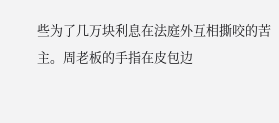些为了几万块利息在法庭外互相撕咬的苦主。周老板的手指在皮包边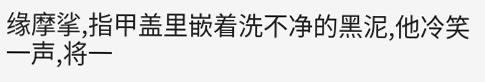缘摩挲,指甲盖里嵌着洗不净的黑泥,他冷笑一声,将一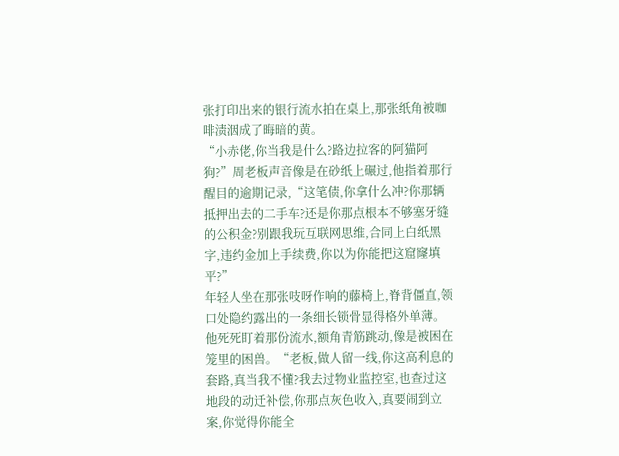张打印出来的银行流水拍在桌上,那张纸角被咖啡渍洇成了晦暗的黄。
“小赤佬,你当我是什么?路边拉客的阿猫阿狗?”周老板声音像是在砂纸上碾过,他指着那行醒目的逾期记录,“这笔债,你拿什么冲?你那辆抵押出去的二手车?还是你那点根本不够塞牙缝的公积金?别跟我玩互联网思维,合同上白纸黑字,违约金加上手续费,你以为你能把这窟窿填平?”
年轻人坐在那张吱呀作响的藤椅上,脊背僵直,领口处隐约露出的一条细长锁骨显得格外单薄。他死死盯着那份流水,额角青筋跳动,像是被困在笼里的困兽。“老板,做人留一线,你这高利息的套路,真当我不懂?我去过物业监控室,也查过这地段的动迁补偿,你那点灰色收入,真要闹到立案,你觉得你能全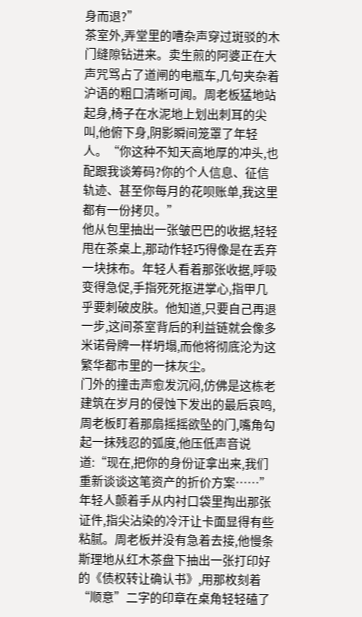身而退?”
茶室外,弄堂里的嘈杂声穿过斑驳的木门缝隙钻进来。卖生煎的阿婆正在大声咒骂占了道闸的电瓶车,几句夹杂着沪语的粗口清晰可闻。周老板猛地站起身,椅子在水泥地上划出刺耳的尖叫,他俯下身,阴影瞬间笼罩了年轻人。“你这种不知天高地厚的冲头,也配跟我谈筹码?你的个人信息、征信轨迹、甚至你每月的花呗账单,我这里都有一份拷贝。”
他从包里抽出一张皱巴巴的收据,轻轻甩在茶桌上,那动作轻巧得像是在丢弃一块抹布。年轻人看着那张收据,呼吸变得急促,手指死死抠进掌心,指甲几乎要刺破皮肤。他知道,只要自己再退一步,这间茶室背后的利益链就会像多米诺骨牌一样坍塌,而他将彻底沦为这繁华都市里的一抹灰尘。
门外的撞击声愈发沉闷,仿佛是这栋老建筑在岁月的侵蚀下发出的最后哀鸣,周老板盯着那扇摇摇欲坠的门,嘴角勾起一抹残忍的弧度,他压低声音说道:“现在,把你的身份证拿出来,我们重新谈谈这笔资产的折价方案……”
年轻人颤着手从内衬口袋里掏出那张证件,指尖沾染的冷汗让卡面显得有些粘腻。周老板并没有急着去接,他慢条斯理地从红木茶盘下抽出一张打印好的《债权转让确认书》,用那枚刻着“顺意”二字的印章在桌角轻轻磕了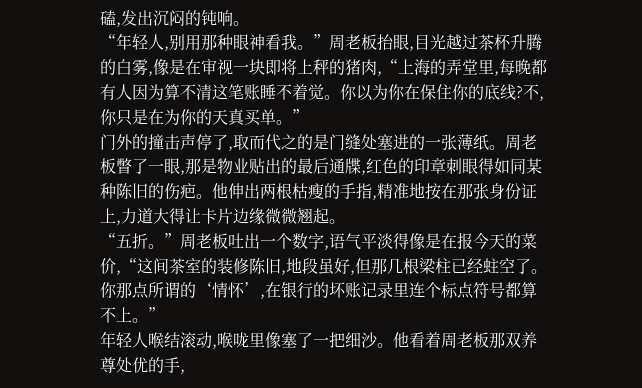磕,发出沉闷的钝响。
“年轻人,别用那种眼神看我。”周老板抬眼,目光越过茶杯升腾的白雾,像是在审视一块即将上秤的猪肉,“上海的弄堂里,每晚都有人因为算不清这笔账睡不着觉。你以为你在保住你的底线?不,你只是在为你的天真买单。”
门外的撞击声停了,取而代之的是门缝处塞进的一张薄纸。周老板瞥了一眼,那是物业贴出的最后通牒,红色的印章刺眼得如同某种陈旧的伤疤。他伸出两根枯瘦的手指,精准地按在那张身份证上,力道大得让卡片边缘微微翘起。
“五折。”周老板吐出一个数字,语气平淡得像是在报今天的菜价,“这间茶室的装修陈旧,地段虽好,但那几根梁柱已经蛀空了。你那点所谓的‘情怀’,在银行的坏账记录里连个标点符号都算不上。”
年轻人喉结滚动,喉咙里像塞了一把细沙。他看着周老板那双养尊处优的手,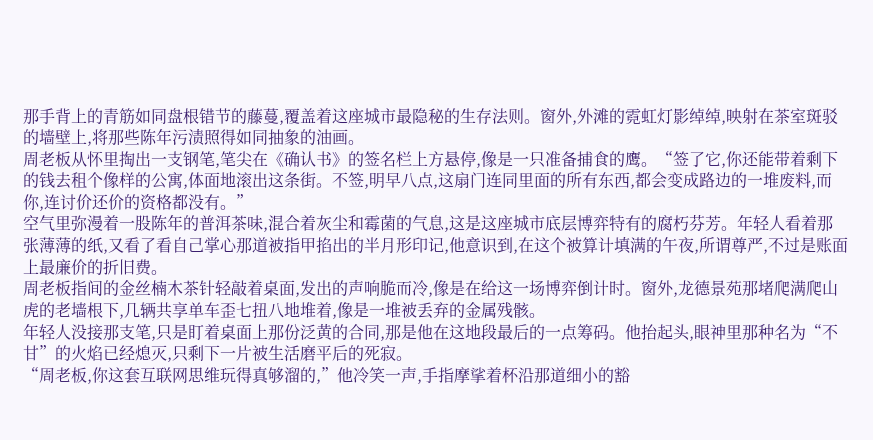那手背上的青筋如同盘根错节的藤蔓,覆盖着这座城市最隐秘的生存法则。窗外,外滩的霓虹灯影绰绰,映射在茶室斑驳的墙壁上,将那些陈年污渍照得如同抽象的油画。
周老板从怀里掏出一支钢笔,笔尖在《确认书》的签名栏上方悬停,像是一只准备捕食的鹰。“签了它,你还能带着剩下的钱去租个像样的公寓,体面地滚出这条街。不签,明早八点,这扇门连同里面的所有东西,都会变成路边的一堆废料,而你,连讨价还价的资格都没有。”
空气里弥漫着一股陈年的普洱茶味,混合着灰尘和霉菌的气息,这是这座城市底层博弈特有的腐朽芬芳。年轻人看着那张薄薄的纸,又看了看自己掌心那道被指甲掐出的半月形印记,他意识到,在这个被算计填满的午夜,所谓尊严,不过是账面上最廉价的折旧费。
周老板指间的金丝楠木茶针轻敲着桌面,发出的声响脆而冷,像是在给这一场博弈倒计时。窗外,龙德景苑那堵爬满爬山虎的老墙根下,几辆共享单车歪七扭八地堆着,像是一堆被丢弃的金属残骸。
年轻人没接那支笔,只是盯着桌面上那份泛黄的合同,那是他在这地段最后的一点筹码。他抬起头,眼神里那种名为“不甘”的火焰已经熄灭,只剩下一片被生活磨平后的死寂。
“周老板,你这套互联网思维玩得真够溜的,”他冷笑一声,手指摩挲着杯沿那道细小的豁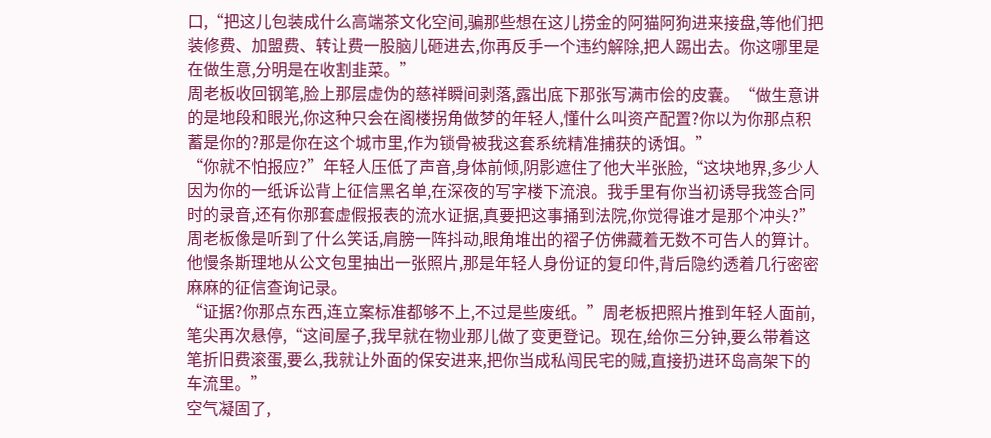口,“把这儿包装成什么高端茶文化空间,骗那些想在这儿捞金的阿猫阿狗进来接盘,等他们把装修费、加盟费、转让费一股脑儿砸进去,你再反手一个违约解除,把人踢出去。你这哪里是在做生意,分明是在收割韭菜。”
周老板收回钢笔,脸上那层虚伪的慈祥瞬间剥落,露出底下那张写满市侩的皮囊。“做生意讲的是地段和眼光,你这种只会在阁楼拐角做梦的年轻人,懂什么叫资产配置?你以为你那点积蓄是你的?那是你在这个城市里,作为锁骨被我这套系统精准捕获的诱饵。”
“你就不怕报应?”年轻人压低了声音,身体前倾,阴影遮住了他大半张脸,“这块地界,多少人因为你的一纸诉讼背上征信黑名单,在深夜的写字楼下流浪。我手里有你当初诱导我签合同时的录音,还有你那套虚假报表的流水证据,真要把这事捅到法院,你觉得谁才是那个冲头?”
周老板像是听到了什么笑话,肩膀一阵抖动,眼角堆出的褶子仿佛藏着无数不可告人的算计。他慢条斯理地从公文包里抽出一张照片,那是年轻人身份证的复印件,背后隐约透着几行密密麻麻的征信查询记录。
“证据?你那点东西,连立案标准都够不上,不过是些废纸。”周老板把照片推到年轻人面前,笔尖再次悬停,“这间屋子,我早就在物业那儿做了变更登记。现在,给你三分钟,要么带着这笔折旧费滚蛋,要么,我就让外面的保安进来,把你当成私闯民宅的贼,直接扔进环岛高架下的车流里。”
空气凝固了,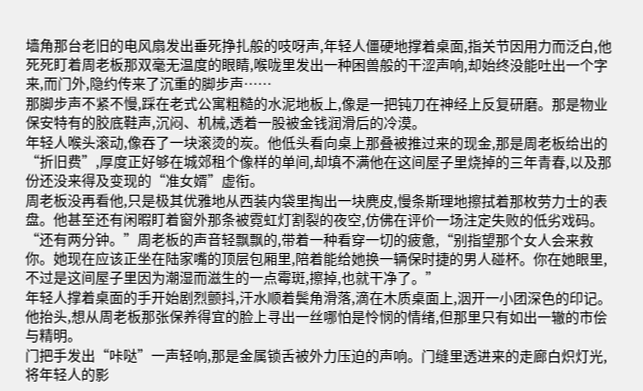墙角那台老旧的电风扇发出垂死挣扎般的吱呀声,年轻人僵硬地撑着桌面,指关节因用力而泛白,他死死盯着周老板那双毫无温度的眼睛,喉咙里发出一种困兽般的干涩声响,却始终没能吐出一个字来,而门外,隐约传来了沉重的脚步声……
那脚步声不紧不慢,踩在老式公寓粗糙的水泥地板上,像是一把钝刀在神经上反复研磨。那是物业保安特有的胶底鞋声,沉闷、机械,透着一股被金钱润滑后的冷漠。
年轻人喉头滚动,像吞了一块滚烫的炭。他低头看向桌上那叠被推过来的现金,那是周老板给出的“折旧费”,厚度正好够在城郊租个像样的单间,却填不满他在这间屋子里烧掉的三年青春,以及那份还没来得及变现的“准女婿”虚衔。
周老板没再看他,只是极其优雅地从西装内袋里掏出一块麂皮,慢条斯理地擦拭着那枚劳力士的表盘。他甚至还有闲暇盯着窗外那条被霓虹灯割裂的夜空,仿佛在评价一场注定失败的低劣戏码。
“还有两分钟。”周老板的声音轻飘飘的,带着一种看穿一切的疲惫,“别指望那个女人会来救你。她现在应该正坐在陆家嘴的顶层包厢里,陪着能给她换一辆保时捷的男人碰杯。你在她眼里,不过是这间屋子里因为潮湿而滋生的一点霉斑,擦掉,也就干净了。”
年轻人撑着桌面的手开始剧烈颤抖,汗水顺着鬓角滑落,滴在木质桌面上,洇开一小团深色的印记。他抬头,想从周老板那张保养得宜的脸上寻出一丝哪怕是怜悯的情绪,但那里只有如出一辙的市侩与精明。
门把手发出“咔哒”一声轻响,那是金属锁舌被外力压迫的声响。门缝里透进来的走廊白炽灯光,将年轻人的影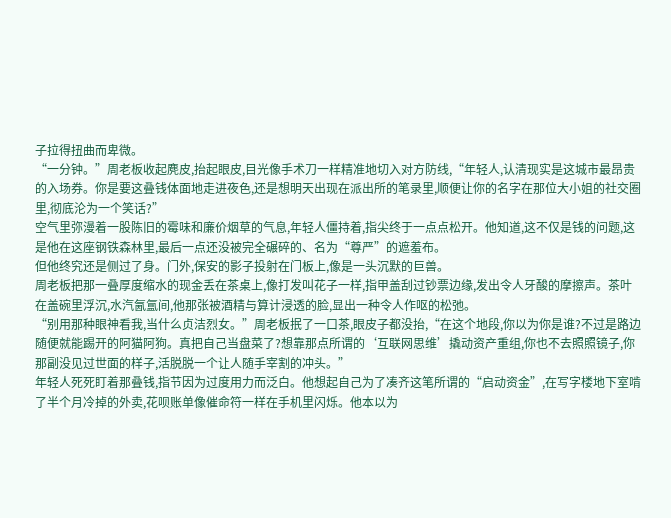子拉得扭曲而卑微。
“一分钟。”周老板收起麂皮,抬起眼皮,目光像手术刀一样精准地切入对方防线,“年轻人,认清现实是这城市最昂贵的入场券。你是要这叠钱体面地走进夜色,还是想明天出现在派出所的笔录里,顺便让你的名字在那位大小姐的社交圈里,彻底沦为一个笑话?”
空气里弥漫着一股陈旧的霉味和廉价烟草的气息,年轻人僵持着,指尖终于一点点松开。他知道,这不仅是钱的问题,这是他在这座钢铁森林里,最后一点还没被完全碾碎的、名为“尊严”的遮羞布。
但他终究还是侧过了身。门外,保安的影子投射在门板上,像是一头沉默的巨兽。
周老板把那一叠厚度缩水的现金丢在茶桌上,像打发叫花子一样,指甲盖刮过钞票边缘,发出令人牙酸的摩擦声。茶叶在盖碗里浮沉,水汽氤氲间,他那张被酒精与算计浸透的脸,显出一种令人作呕的松弛。
“别用那种眼神看我,当什么贞洁烈女。”周老板抿了一口茶,眼皮子都没抬,“在这个地段,你以为你是谁?不过是路边随便就能踢开的阿猫阿狗。真把自己当盘菜了?想靠那点所谓的‘互联网思维’撬动资产重组,你也不去照照镜子,你那副没见过世面的样子,活脱脱一个让人随手宰割的冲头。”
年轻人死死盯着那叠钱,指节因为过度用力而泛白。他想起自己为了凑齐这笔所谓的“启动资金”,在写字楼地下室啃了半个月冷掉的外卖,花呗账单像催命符一样在手机里闪烁。他本以为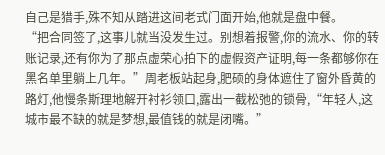自己是猎手,殊不知从踏进这间老式门面开始,他就是盘中餐。
“把合同签了,这事儿就当没发生过。别想着报警,你的流水、你的转账记录,还有你为了那点虚荣心拍下的虚假资产证明,每一条都够你在黑名单里躺上几年。”周老板站起身,肥硕的身体遮住了窗外昏黄的路灯,他慢条斯理地解开衬衫领口,露出一截松弛的锁骨,“年轻人,这城市最不缺的就是梦想,最值钱的就是闭嘴。”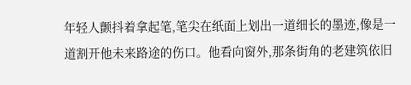年轻人颤抖着拿起笔,笔尖在纸面上划出一道细长的墨迹,像是一道割开他未来路途的伤口。他看向窗外,那条街角的老建筑依旧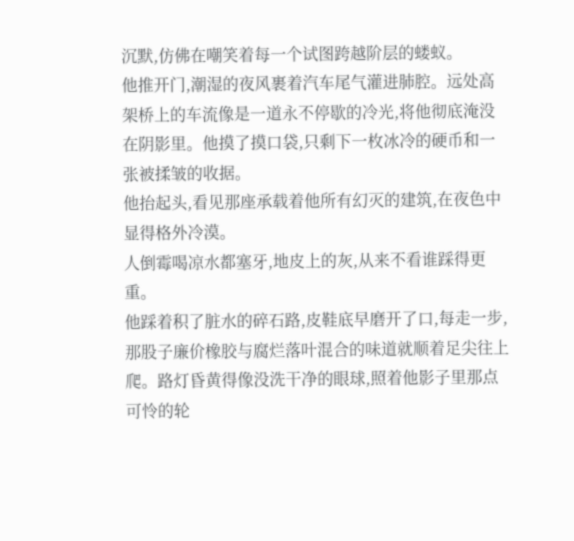沉默,仿佛在嘲笑着每一个试图跨越阶层的蝼蚁。
他推开门,潮湿的夜风裹着汽车尾气灌进肺腔。远处高架桥上的车流像是一道永不停歇的冷光,将他彻底淹没在阴影里。他摸了摸口袋,只剩下一枚冰冷的硬币和一张被揉皱的收据。
他抬起头,看见那座承载着他所有幻灭的建筑,在夜色中显得格外冷漠。
人倒霉喝凉水都塞牙,地皮上的灰,从来不看谁踩得更重。
他踩着积了脏水的碎石路,皮鞋底早磨开了口,每走一步,那股子廉价橡胶与腐烂落叶混合的味道就顺着足尖往上爬。路灯昏黄得像没洗干净的眼球,照着他影子里那点可怜的轮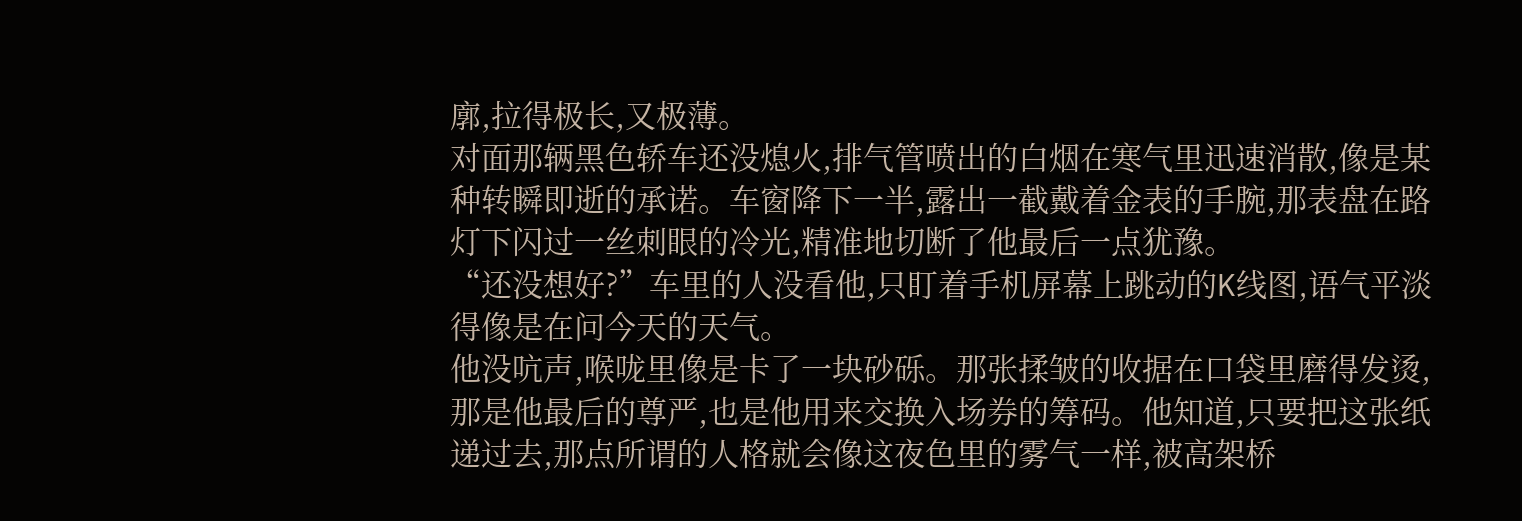廓,拉得极长,又极薄。
对面那辆黑色轿车还没熄火,排气管喷出的白烟在寒气里迅速消散,像是某种转瞬即逝的承诺。车窗降下一半,露出一截戴着金表的手腕,那表盘在路灯下闪过一丝刺眼的冷光,精准地切断了他最后一点犹豫。
“还没想好?”车里的人没看他,只盯着手机屏幕上跳动的K线图,语气平淡得像是在问今天的天气。
他没吭声,喉咙里像是卡了一块砂砾。那张揉皱的收据在口袋里磨得发烫,那是他最后的尊严,也是他用来交换入场券的筹码。他知道,只要把这张纸递过去,那点所谓的人格就会像这夜色里的雾气一样,被高架桥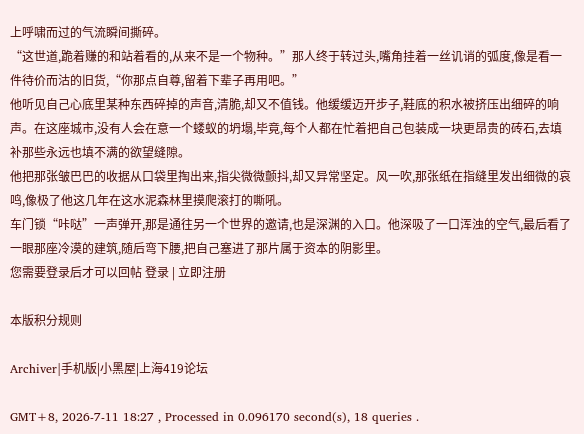上呼啸而过的气流瞬间撕碎。
“这世道,跪着赚的和站着看的,从来不是一个物种。”那人终于转过头,嘴角挂着一丝讥诮的弧度,像是看一件待价而沽的旧货,“你那点自尊,留着下辈子再用吧。”
他听见自己心底里某种东西碎掉的声音,清脆,却又不值钱。他缓缓迈开步子,鞋底的积水被挤压出细碎的响声。在这座城市,没有人会在意一个蝼蚁的坍塌,毕竟,每个人都在忙着把自己包装成一块更昂贵的砖石,去填补那些永远也填不满的欲望缝隙。
他把那张皱巴巴的收据从口袋里掏出来,指尖微微颤抖,却又异常坚定。风一吹,那张纸在指缝里发出细微的哀鸣,像极了他这几年在这水泥森林里摸爬滚打的嘶吼。
车门锁“咔哒”一声弹开,那是通往另一个世界的邀请,也是深渊的入口。他深吸了一口浑浊的空气,最后看了一眼那座冷漠的建筑,随后弯下腰,把自己塞进了那片属于资本的阴影里。
您需要登录后才可以回帖 登录 | 立即注册

本版积分规则

Archiver|手机版|小黑屋|上海419论坛

GMT+8, 2026-7-11 18:27 , Processed in 0.096170 second(s), 18 queries .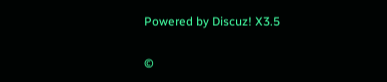Powered by Discuz! X3.5

©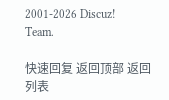2001-2026 Discuz! Team.

快速回复 返回顶部 返回列表